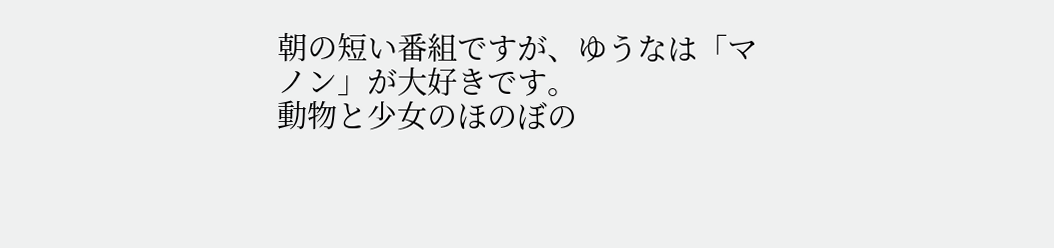朝の短い番組ですが、ゆうなは「マノン」が大好きです。
動物と少女のほのぼの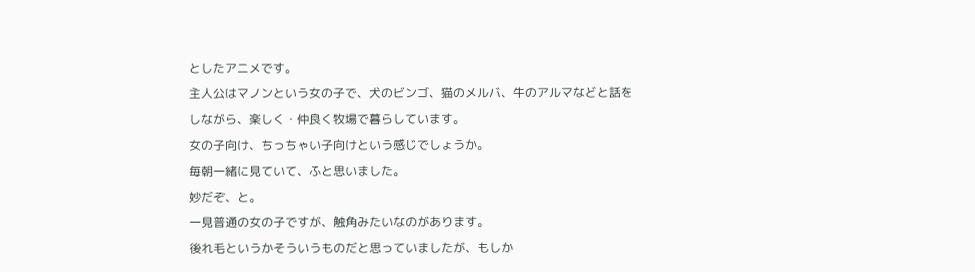としたアニメです。
主人公はマノンという女の子で、犬のビンゴ、猫のメルバ、牛のアルマなどと話をしながら、楽しく・仲良く牧場で暮らしています。
女の子向け、ちっちゃい子向けという感じでしょうか。
毎朝一緒に見ていて、ふと思いました。
妙だぞ、と。
一見普通の女の子ですが、触角みたいなのがあります。
後れ毛というかそういうものだと思っていましたが、もしか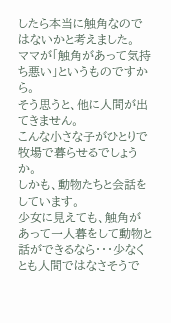したら本当に触角なのではないかと考えました。
ママが「触角があって気持ち悪い」というものですから。
そう思うと、他に人間が出てきません。
こんな小さな子がひとりで牧場で暮らせるでしょうか。
しかも、動物たちと会話をしています。
少女に見えても、触角があって一人暮をして動物と話ができるなら・・・少なくとも人間ではなさそうで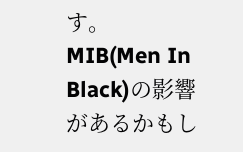す。
MIB(Men In Black)の影響があるかもし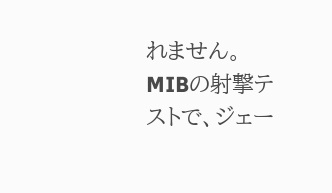れません。
MIBの射撃テストで、ジェー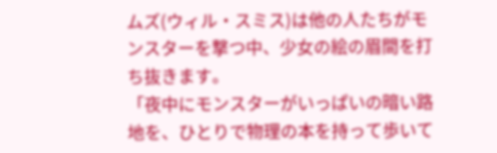ムズ(ウィル・スミス)は他の人たちがモンスターを撃つ中、少女の絵の眉間を打ち抜きます。
「夜中にモンスターがいっぱいの暗い路地を、ひとりで物理の本を持って歩いて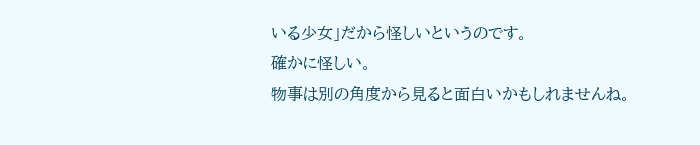いる少女」だから怪しいというのです。
確かに怪しい。
物事は別の角度から見ると面白いかもしれませんね。